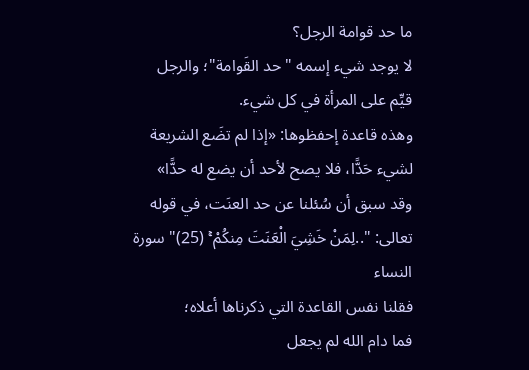ما حد قوامة الرجل؟
لا يوجد شيء إسمه "حد القَوامة"؛ والرجل قيِّم على المرأة في كل شيء.
وهذه قاعدة إحفظوها: «إذا لم تضَع الشريعة لشيء حَدًّا، فلا يصح لأحد أن يضع له حدًّا»
وقد سبق أن سُئلنا عن حد العنَت، في قوله تعالى: "..لِمَنْ خَشِيَ الْعَنَتَ مِنكُمْ ۚ (25)" سورة النساء
فقلنا نفس القاعدة التي ذكرناها أعلاه؛
فما دام الله لم يجعل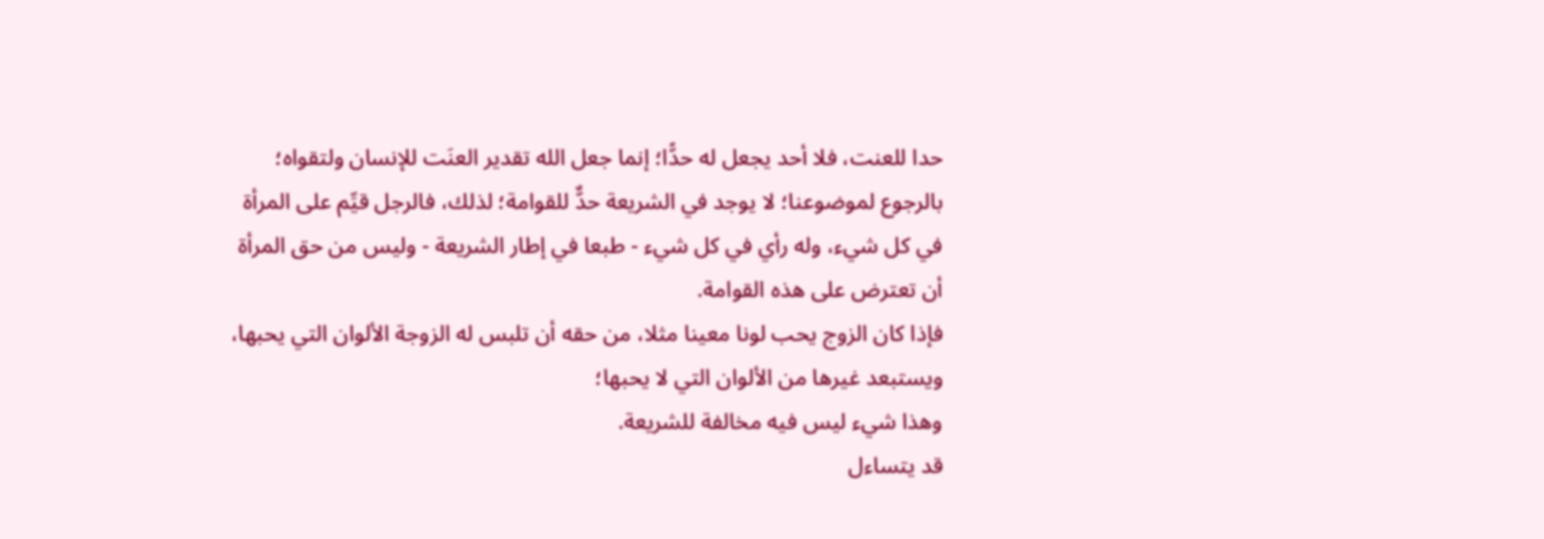حدا للعنت، فلا أحد يجعل له حدًّا؛ إنما جعل الله تقدير العنَت للإنسان ولتقواه؛
بالرجوع لموضوعنا؛ لا يوجد في الشريعة حدٌّ للقوامة؛ لذلك، فالرجل قيِّم على المرأة في كل شيء، وله رأي في كل شيء - طبعا في إطار الشريعة - وليس من حق المرأة أن تعترض على هذه القوامة.
فإذا كان الزوج يحب لونا معينا مثلا، من حقه أن تلبس له الزوجة الألوان التي يحبها، ويستبعد غيرها من الألوان التي لا يحبها؛
وهذا شيء ليس فيه مخالفة للشريعة.
قد يتساءل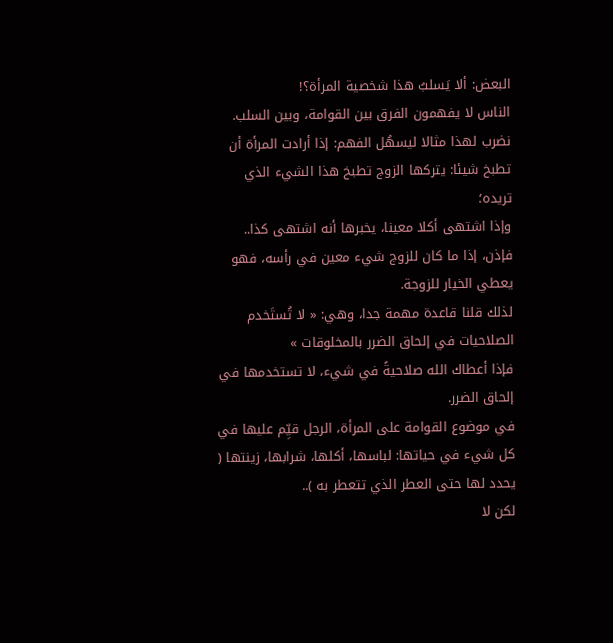البعض: ألا يَسلبُ هذا شخصية المرأة؟!
الناس لا يفهمون الفرق بين القوامة، وبين السلب.
نضرب لهذا مثالا ليسهُل الفهم: إذا أرادت المرأة أن تطبخ شيئا: يتركها الزوج تطبخ هذا الشيء الذي تريده؛
وإذا اشتهى أكلا معينا، يخبرها أنه اشتهى كذا..
فإذن، إذا ما كان للزوج شيء معين في رأسه، فهو يعطي الخيار للزوجة.
لذلك قلنا قاعدة مهمة جدا، وهي: « لا تُستَخدم الصلاحيات في إلحاق الضرر بالمخلوقات »
فإذا أعطاك الله صلاحيةً في شيء، لا تستخدمها في إلحاق الضرر.
في موضوع القوامة على المرأة، الرجل قيِّم عليها في كل شيء في حياتها: لباسها، أكلها، شرابها، زينتها ( يحدد لها حتى العطر الذي تتعطر به )..
لكن لا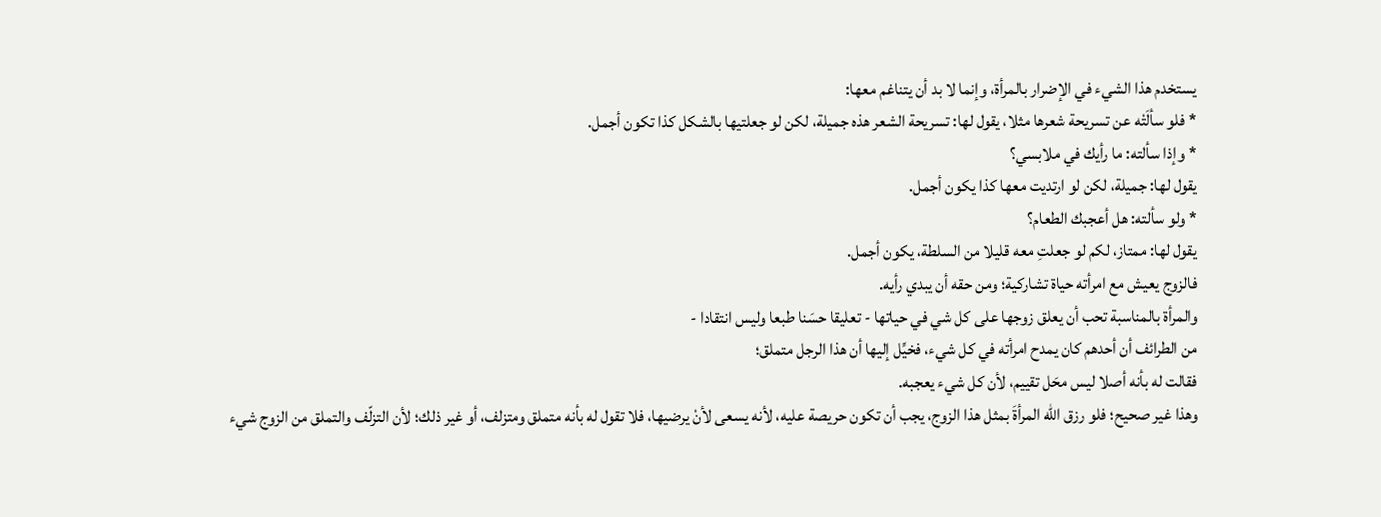يستخدم هذا الشيء في الإضرار بالمرأة، وإنما لا بد أن يتناغم معها:
* فلو سألَتْه عن تسريحة شعرها مثلا، يقول لها: تسريحة الشعر هذه جميلة، لكن لو جعلتيها بالشكل كذا تكون أجمل.
* وإذا سألته: ما رأيك في ملابسي؟
يقول لها: جميلة، لكن لو ارتديت معها كذا يكون أجمل.
* ولو سألته: هل أعجبك الطعام؟
يقول لها: ممتاز، لكم لو جعلتِ معه قليلا من السلطة، يكون أجمل.
فالزوج يعيش مع امرأته حياة تشاركية؛ ومن حقه أن يبدي رأيه.
والمرأة بالمناسبة تحب أن يعلق زوجها على كل شي في حياتها - تعليقا حسَنا طبعا وليس انتقادا -
من الطرائف أن أحدهم كان يمدح امرأته في كل شيء، فخيِّل إليها أن هذا الرجل متملق؛
فقالت له بأنه أصلا ليس محَل تقييم، لأن كل شيء يعجبه.
وهذا غير صحيح؛ فلو رزق الله المرأةَ بمثل هذا الزوج، يجب أن تكون حريصة عليه، لأنه يسعى لأنْ يرضيها، فلا تقول له بأنه متملق ومتزلف، أو غير ذلك؛ لأن التزلّف والتملق من الزوج شيء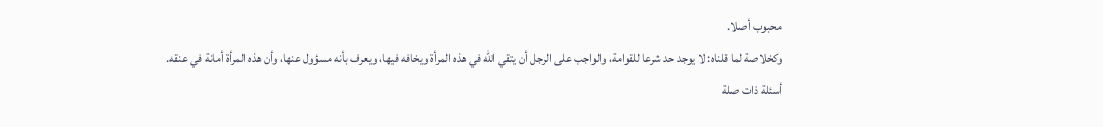محبوب أصلا.
وكخلاصة لما قلناه: لا يوجد حد شرعا للقوامة، والواجب على الرجل أن يتقي الله في هذه المرأة ويخافه فيها، ويعرف بأنه مسؤول عنها، وأن هذه المرأة أمانة في عنقه.
أسئلة ذات صلة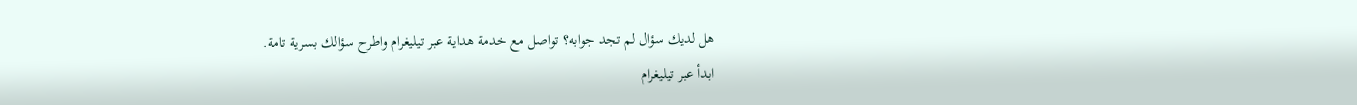هل لديك سؤال لم تجد جوابه؟ تواصل مع خدمة هداية عبر تيليغرام واطرح سؤالك بسرية تامة.
ابدأ عبر تيليغرام